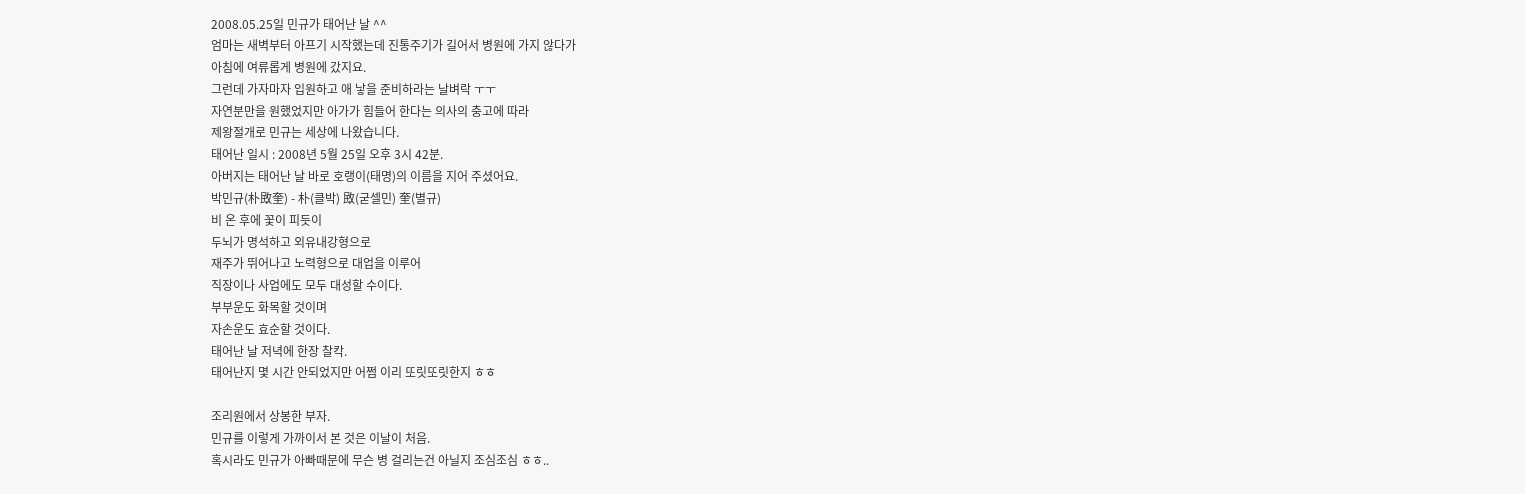2008.05.25일 민규가 태어난 날 ^^
엄마는 새벽부터 아프기 시작했는데 진통주기가 길어서 병원에 가지 않다가
아침에 여류롭게 병원에 갔지요.
그런데 가자마자 입원하고 애 낳을 준비하라는 날벼락 ㅜㅜ
자연분만을 원했었지만 아가가 힘들어 한다는 의사의 충고에 따라
제왕절개로 민규는 세상에 나왔습니다.
태어난 일시 : 2008년 5월 25일 오후 3시 42분.
아버지는 태어난 날 바로 호랭이(태명)의 이름을 지어 주셨어요.
박민규(朴敃奎) - 朴(클박) 敃(굳셀민) 奎(별규)
비 온 후에 꽃이 피듯이
두뇌가 명석하고 외유내강형으로
재주가 뛰어나고 노력형으로 대업을 이루어
직장이나 사업에도 모두 대성할 수이다.
부부운도 화목할 것이며
자손운도 효순할 것이다.
태어난 날 저녁에 한장 찰칵.
태어난지 몇 시간 안되었지만 어쩜 이리 또릿또릿한지 ㅎㅎ

조리원에서 상봉한 부자.
민규를 이렇게 가까이서 본 것은 이날이 처음.
혹시라도 민규가 아빠때문에 무슨 병 걸리는건 아닐지 조심조심 ㅎㅎ..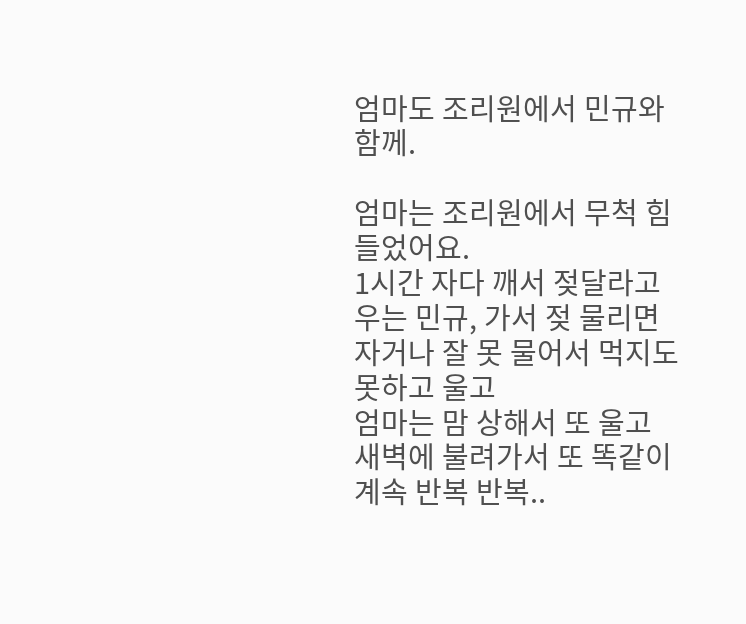엄마도 조리원에서 민규와 함께.

엄마는 조리원에서 무척 힘들었어요.
1시간 자다 깨서 젖달라고 우는 민규, 가서 젖 물리면 자거나 잘 못 물어서 먹지도 못하고 울고
엄마는 맘 상해서 또 울고
새벽에 불려가서 또 똑같이 계속 반복 반복..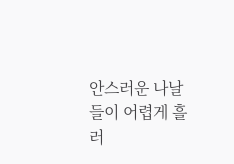안스러운 나날들이 어렵게 흘러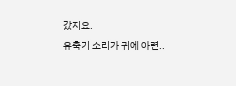갔지요.
유축기 소리가 귀에 아련..